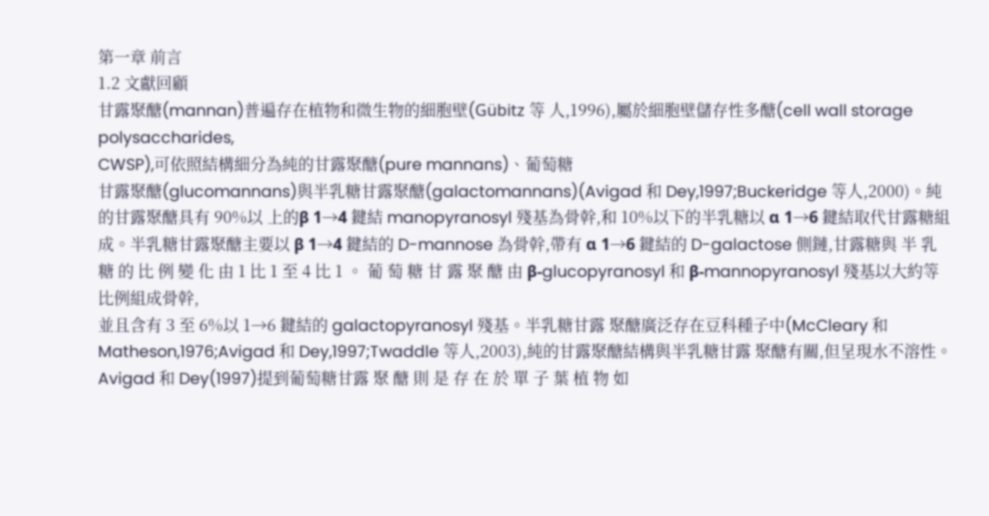第一章 前言
1.2 文獻回顧
甘露聚醣(mannan)普遍存在植物和微生物的細胞壁(Gübitz 等 人,1996),屬於細胞壁儲存性多醣(cell wall storage polysaccharides,
CWSP),可依照結構細分為純的甘露聚醣(pure mannans)、葡萄糖
甘露聚醣(glucomannans)與半乳糖甘露聚醣(galactomannans)(Avigad 和 Dey,1997;Buckeridge 等人,2000)。純的甘露聚醣具有 90%以 上的β 1→4 鍵結 manopyranosyl 殘基為骨幹,和 10%以下的半乳糖以 α 1→6 鍵結取代甘露糖組成。半乳糖甘露聚醣主要以 β 1→4 鍵結的 D-mannose 為骨幹,帶有 α 1→6 鍵結的 D-galactose 側鏈,甘露糖與 半 乳 糖 的 比 例 變 化 由 1 比 1 至 4 比 1 。 葡 萄 糖 甘 露 聚 醣 由 β-glucopyranosyl 和 β-mannopyranosyl 殘基以大約等比例組成骨幹,
並且含有 3 至 6%以 1→6 鍵結的 galactopyranosyl 殘基。半乳糖甘露 聚醣廣泛存在豆科種子中(McCleary 和 Matheson,1976;Avigad 和 Dey,1997;Twaddle 等人,2003),純的甘露聚醣結構與半乳糖甘露 聚醣有關,但呈現水不溶性。Avigad 和 Dey(1997)提到葡萄糖甘露 聚 醣 則 是 存 在 於 單 子 葉 植 物 如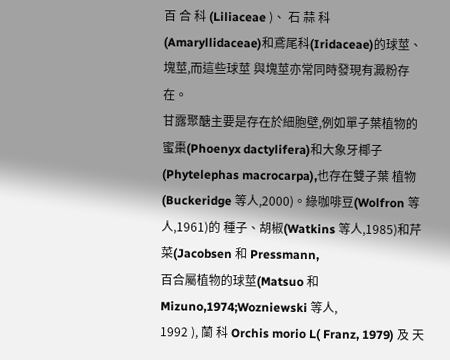百 合 科 (Liliaceae )、 石 蒜 科
(Amaryllidaceae)和鳶尾科(Iridaceae)的球莖、塊莖,而這些球莖 與塊莖亦常同時發現有澱粉存在。
甘露聚醣主要是存在於細胞壁,例如單子葉植物的蜜棗(Phoenyx dactylifera)和大象牙椰子(Phytelephas macrocarpa),也存在雙子葉 植物(Buckeridge 等人,2000)。綠咖啡豆(Wolfron 等人,1961)的 種子、胡椒(Watkins 等人,1985)和芹菜(Jacobsen 和 Pressmann,
百合屬植物的球莖(Matsuo 和 Mizuno,1974;Wozniewski 等人,
1992 ), 蘭 科 Orchis morio L( Franz, 1979) 及 天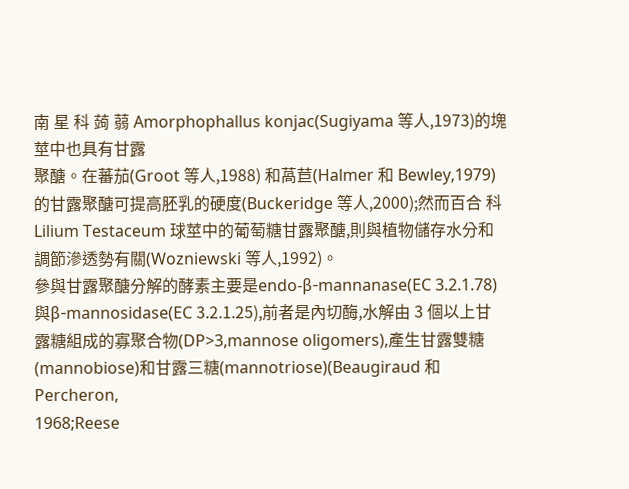南 星 科 蒟 蒻 Amorphophallus konjac(Sugiyama 等人,1973)的塊莖中也具有甘露
聚醣。在蕃茄(Groot 等人,1988) 和萵苣(Halmer 和 Bewley,1979)
的甘露聚醣可提高胚乳的硬度(Buckeridge 等人,2000);然而百合 科 Lilium Testaceum 球莖中的葡萄糖甘露聚醣,則與植物儲存水分和 調節滲透勢有關(Wozniewski 等人,1992)。
參與甘露聚醣分解的酵素主要是endo-β-mannanase(EC 3.2.1.78)
與β-mannosidase(EC 3.2.1.25),前者是內切酶,水解由 3 個以上甘 露糖組成的寡聚合物(DP>3,mannose oligomers),產生甘露雙糖
(mannobiose)和甘露三糖(mannotriose)(Beaugiraud 和 Percheron,
1968;Reese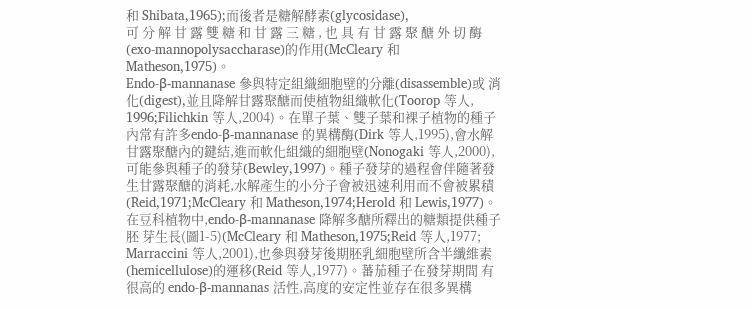和 Shibata,1965);而後者是糖解酵素(glycosidase),
可 分 解 甘 露 雙 糖 和 甘 露 三 糖 , 也 具 有 甘 露 聚 醣 外 切 酶
(exo-mannopolysaccharase)的作用(McCleary 和 Matheson,1975)。
Endo-β-mannanase 參與特定組織細胞壁的分離(disassemble)或 消化(digest),並且降解甘露聚醣而使植物組織軟化(Toorop 等人,
1996;Filichkin 等人,2004)。在單子葉、雙子葉和裸子植物的種子 內常有許多endo-β-mannanase 的異構酶(Dirk 等人,1995),會水解 甘露聚醣內的鍵結,進而軟化組織的細胞壁(Nonogaki 等人,2000),
可能參與種子的發芽(Bewley,1997)。種子發芽的過程會伴隨著發 生甘露聚醣的消耗,水解產生的小分子會被迅速利用而不會被累積
(Reid,1971;McCleary 和 Matheson,1974;Herold 和 Lewis,1977)。 在豆科植物中,endo-β-mannanase 降解多醣所釋出的糖類提供種子胚 芽生長(圖1-5)(McCleary 和 Matheson,1975;Reid 等人,1977;
Marraccini 等人,2001),也參與發芽後期胚乳細胞壁所含半纖維素
(hemicellulose)的運移(Reid 等人,1977)。蕃茄種子在發芽期間 有很高的 endo-β-mannanas 活性,高度的安定性並存在很多異構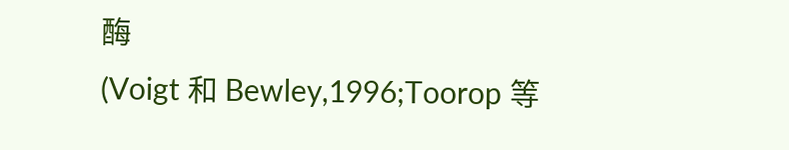酶
(Voigt 和 Bewley,1996;Toorop 等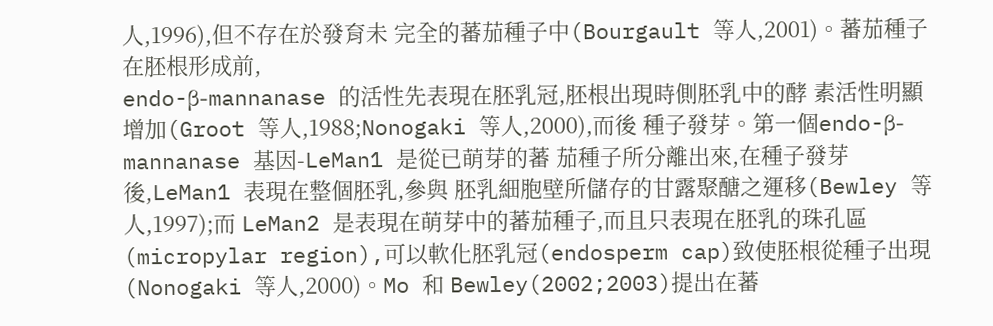人,1996),但不存在於發育未 完全的蕃茄種子中(Bourgault 等人,2001)。蕃茄種子在胚根形成前,
endo-β-mannanase 的活性先表現在胚乳冠,胚根出現時側胚乳中的酵 素活性明顯增加(Groot 等人,1988;Nonogaki 等人,2000),而後 種子發芽。第一個endo-β-mannanase 基因-LeMan1 是從已萌芽的蕃 茄種子所分離出來,在種子發芽後,LeMan1 表現在整個胚乳,參與 胚乳細胞壁所儲存的甘露聚醣之運移(Bewley 等人,1997);而 LeMan2 是表現在萌芽中的蕃茄種子,而且只表現在胚乳的珠孔區(micropylar region),可以軟化胚乳冠(endosperm cap)致使胚根從種子出現
(Nonogaki 等人,2000)。Mo 和 Bewley(2002;2003)提出在蕃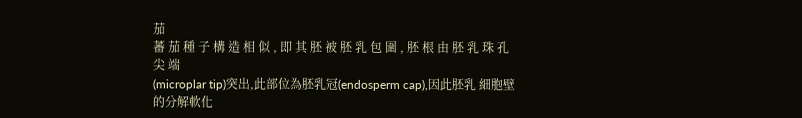茄
蕃 茄 種 子 構 造 相 似 , 即 其 胚 被 胚 乳 包 圍 , 胚 根 由 胚 乳 珠 孔 尖 端
(microplar tip)突出,此部位為胚乳冠(endosperm cap),因此胚乳 細胞壁的分解軟化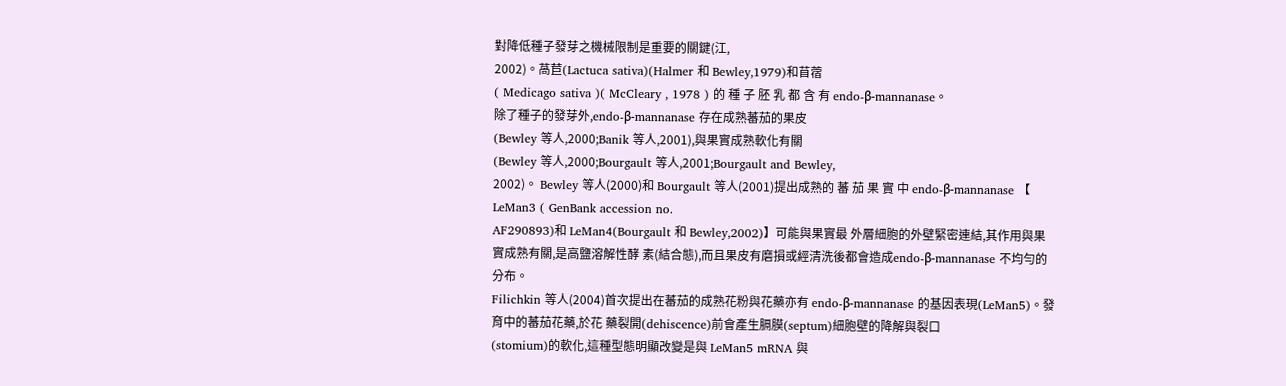對降低種子發芽之機械限制是重要的關鍵(江,
2002)。萵苣(Lactuca sativa)(Halmer 和 Bewley,1979)和苜蓿
( Medicago sativa )( McCleary , 1978 ) 的 種 子 胚 乳 都 含 有 endo-β-mannanase。
除了種子的發芽外,endo-β-mannanase 存在成熟蕃茄的果皮
(Bewley 等人,2000;Banik 等人,2001),與果實成熟軟化有關
(Bewley 等人,2000;Bourgault 等人,2001;Bourgault and Bewley,
2002)。 Bewley 等人(2000)和 Bourgault 等人(2001)提出成熟的 蕃 茄 果 實 中 endo-β-mannanase 【 LeMan3 ( GenBank accession no.
AF290893)和 LeMan4(Bourgault 和 Bewley,2002)】可能與果實最 外層細胞的外壁緊密連結,其作用與果實成熟有關,是高鹽溶解性酵 素(結合態),而且果皮有磨損或經清洗後都會造成endo-β-mannanase 不均勻的分布。
Filichkin 等人(2004)首次提出在蕃茄的成熟花粉與花藥亦有 endo-β-mannanase 的基因表現(LeMan5)。發育中的蕃茄花藥,於花 藥裂開(dehiscence)前會產生膈膜(septum)細胞壁的降解與裂口
(stomium)的軟化,這種型態明顯改變是與 LeMan5 mRNA 與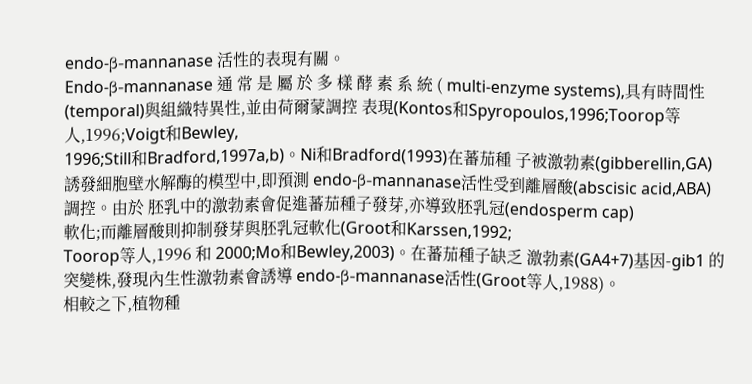endo-β-mannanase 活性的表現有關。
Endo-β-mannanase 通 常 是 屬 於 多 樣 酵 素 系 統 ( multi-enzyme systems),具有時間性(temporal)與組織特異性,並由荷爾蒙調控 表現(Kontos和Spyropoulos,1996;Toorop等人,1996;Voigt和Bewley,
1996;Still和Bradford,1997a,b)。Ni和Bradford(1993)在蕃茄種 子被激勃素(gibberellin,GA)誘發細胞壁水解酶的模型中,即預測 endo-β-mannanase活性受到離層酸(abscisic acid,ABA)調控。由於 胚乳中的激勃素會促進蕃茄種子發芽,亦導致胚乳冠(endosperm cap)
軟化;而離層酸則抑制發芽與胚乳冠軟化(Groot和Karssen,1992;
Toorop等人,1996 和 2000;Mo和Bewley,2003)。在蕃茄種子缺乏 激勃素(GA4+7)基因-gib1 的突變株,發現內生性激勃素會誘導 endo-β-mannanase活性(Groot等人,1988)。
相較之下,植物種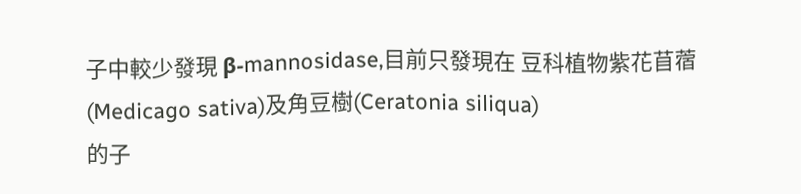子中較少發現 β-mannosidase,目前只發現在 豆科植物紫花苜蓿(Medicago sativa)及角豆樹(Ceratonia siliqua)
的子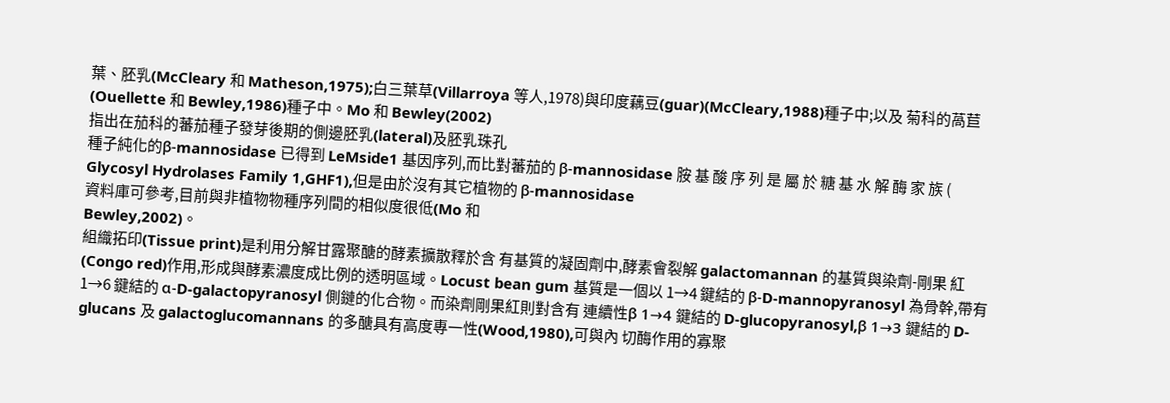葉、胚乳(McCleary 和 Matheson,1975);白三葉草(Villarroya 等人,1978)與印度藕豆(guar)(McCleary,1988)種子中;以及 菊科的萵苣(Ouellette 和 Bewley,1986)種子中。Mo 和 Bewley(2002)
指出在茄科的蕃茄種子發芽後期的側邊胚乳(lateral)及胚乳珠孔
種子純化的β-mannosidase 已得到 LeMside1 基因序列,而比對蕃茄的 β-mannosidase 胺 基 酸 序 列 是 屬 於 糖 基 水 解 酶 家 族 ( Glycosyl Hydrolases Family 1,GHF1),但是由於沒有其它植物的 β-mannosidase
資料庫可參考,目前與非植物物種序列間的相似度很低(Mo 和
Bewley,2002)。
組織拓印(Tissue print)是利用分解甘露聚醣的酵素擴散釋於含 有基質的凝固劑中,酵素會裂解 galactomannan 的基質與染劑-剛果 紅(Congo red)作用,形成與酵素濃度成比例的透明區域。Locust bean gum 基質是一個以 1→4 鍵結的 β-D-mannopyranosyl 為骨幹,帶有 1→6 鍵結的 α-D-galactopyranosyl 側鏈的化合物。而染劑剛果紅則對含有 連續性β 1→4 鍵結的 D-glucopyranosyl,β 1→3 鍵結的 D-glucans 及 galactoglucomannans 的多醣具有高度專一性(Wood,1980),可與內 切酶作用的寡聚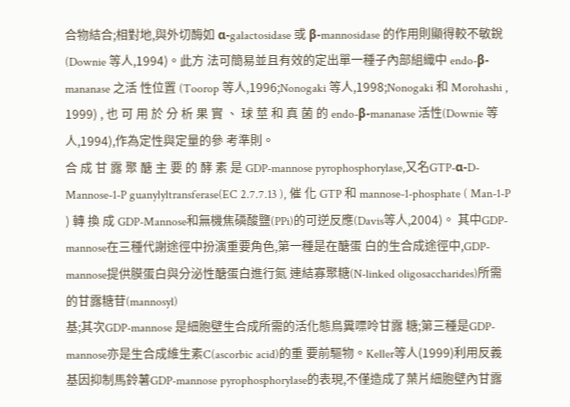合物結合;相對地,與外切酶如 α-galactosidase 或 β-mannosidase 的作用則顯得較不敏銳(Downie 等人,1994)。此方 法可簡易並且有效的定出單一種子內部組織中 endo-β-mananase 之活 性位置 (Toorop 等人,1996;Nonogaki 等人,1998;Nonogaki 和 Morohashi , 1999) , 也 可 用 於 分 析 果 實 、 球 莖 和 真 菌 的 endo-β-mananase 活性(Downie 等人,1994),作為定性與定量的參 考準則。
合 成 甘 露 聚 醣 主 要 的 酵 素 是 GDP-mannose pyrophosphorylase,又名GTP-α-D-Mannose-1-P guanylyltransferase(EC 2.7.7.13 ), 催 化 GTP 和 mannose-1-phosphate ( Man-1-P ) 轉 換 成 GDP-Mannose和無機焦磷酸鹽(PPi)的可逆反應(Davis等人,2004)。 其中GDP-mannose在三種代謝途徑中扮演重要角色,第一種是在醣蛋 白的生合成途徑中,GDP-mannose提供膜蛋白與分泌性醣蛋白進行氮 連結寡聚糖(N-linked oligosaccharides)所需的甘露糖苷(mannosyl)
基;其次GDP-mannose 是細胞壁生合成所需的活化態鳥糞嘌呤甘露 糖;第三種是GDP-mannose亦是生合成維生素C(ascorbic acid)的重 要前驅物。Keller等人(1999)利用反義基因抑制馬鈴薯GDP-mannose pyrophosphorylase的表現,不僅造成了葉片細胞壁內甘露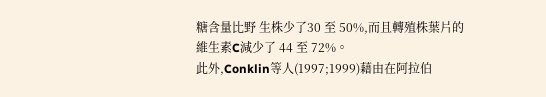糖含量比野 生株少了30 至 50%,而且轉殖株葉片的維生素C減少了 44 至 72%。
此外,Conklin等人(1997;1999)藉由在阿拉伯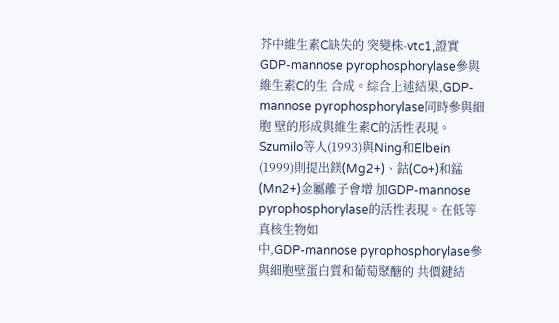芥中維生素C缺失的 突變株-vtc1,證實GDP-mannose pyrophosphorylase參與維生素C的生 合成。綜合上述結果,GDP-mannose pyrophosphorylase同時參與細胞 壁的形成與維生素C的活性表現。Szumilo等人(1993)與Ning和Elbein
(1999)則提出鎂(Mg2+)、鈷(Co+)和錳(Mn2+)金屬離子會增 加GDP-mannose pyrophosphorylase的活性表現。在低等真核生物如
中,GDP-mannose pyrophosphorylase參與細胞壁蛋白質和葡萄聚醣的 共價鍵結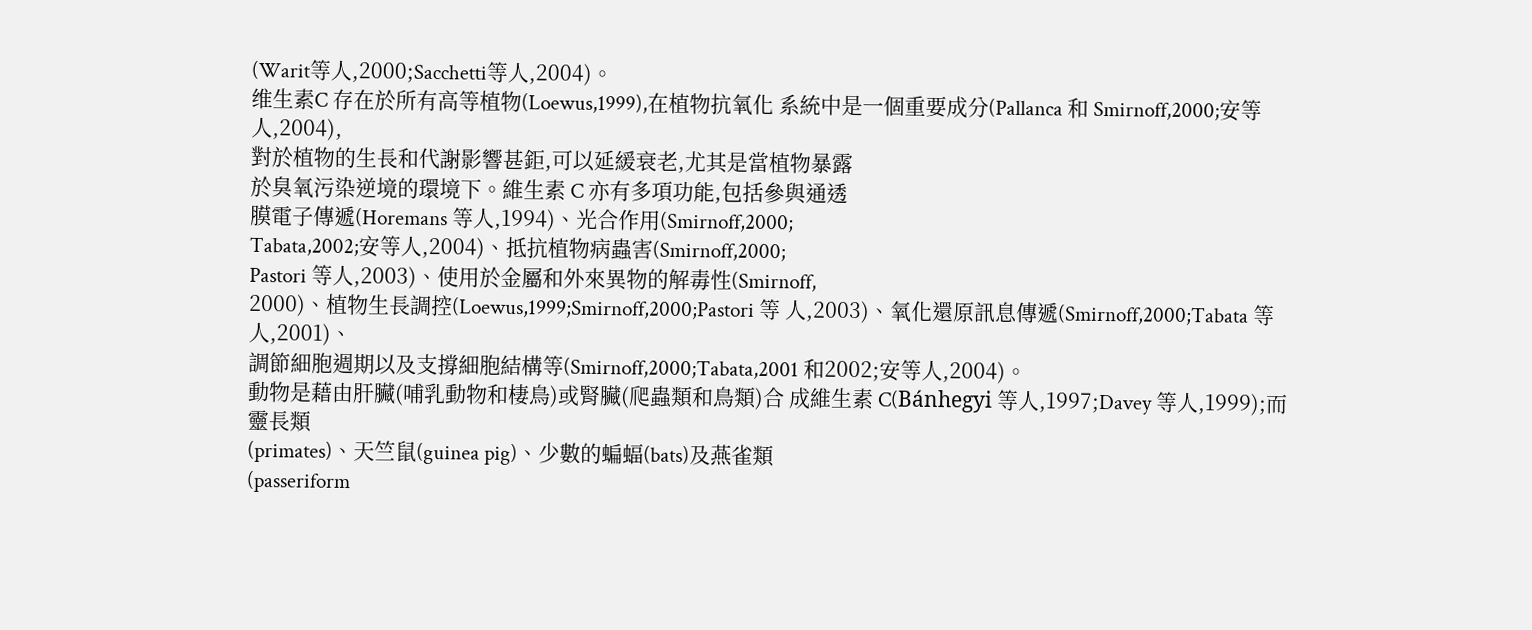(Warit等人,2000;Sacchetti等人,2004)。
维生素C 存在於所有高等植物(Loewus,1999),在植物抗氧化 系統中是一個重要成分(Pallanca 和 Smirnoff,2000;安等人,2004),
對於植物的生長和代謝影響甚鉅,可以延緩衰老,尤其是當植物暴露
於臭氧污染逆境的環境下。維生素 C 亦有多項功能,包括參與通透
膜電子傳遞(Horemans 等人,1994)、光合作用(Smirnoff,2000;
Tabata,2002;安等人,2004)、抵抗植物病蟲害(Smirnoff,2000;
Pastori 等人,2003)、使用於金屬和外來異物的解毒性(Smirnoff,
2000)、植物生長調控(Loewus,1999;Smirnoff,2000;Pastori 等 人,2003)、氧化還原訊息傳遞(Smirnoff,2000;Tabata 等人,2001)、
調節細胞週期以及支撐細胞結構等(Smirnoff,2000;Tabata,2001 和2002;安等人,2004)。
動物是藉由肝臟(哺乳動物和棲鳥)或腎臟(爬蟲類和鳥類)合 成維生素 C(Bánhegyi 等人,1997;Davey 等人,1999);而靈長類
(primates)、天竺鼠(guinea pig)、少數的蝙蝠(bats)及燕雀類
(passeriform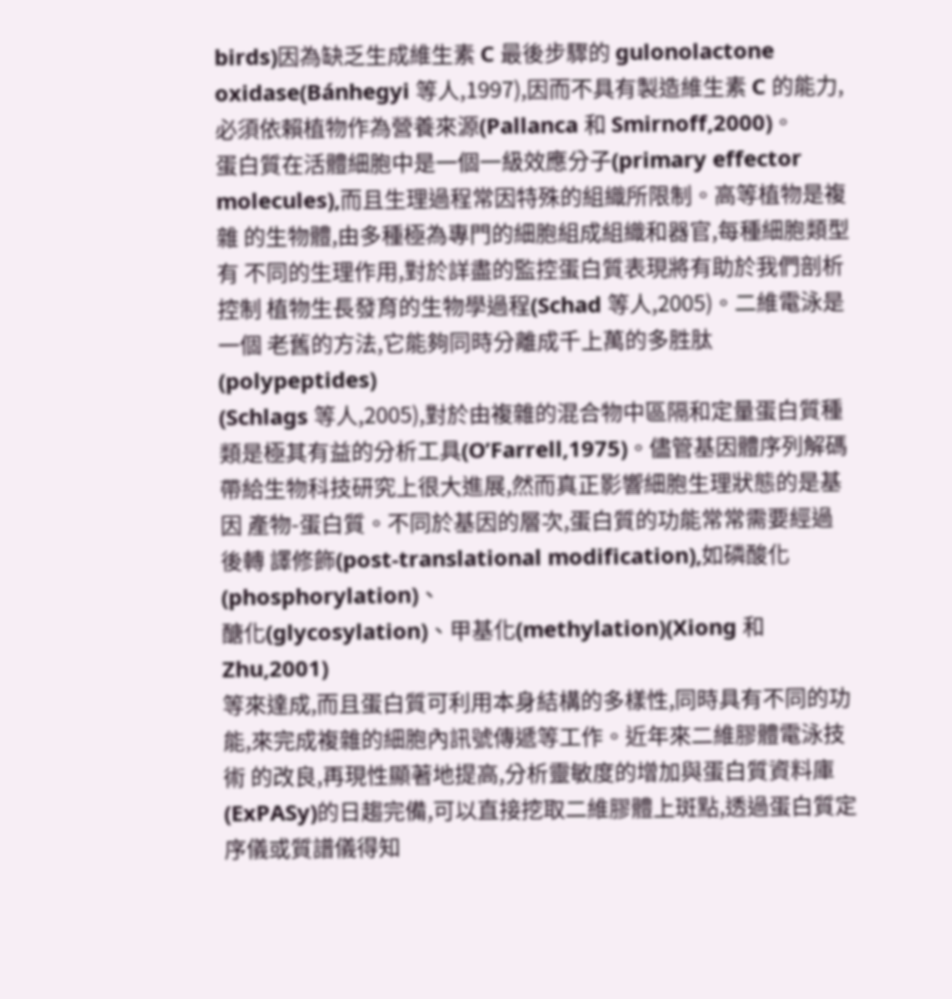birds)因為缺乏生成維生素 C 最後步驟的 gulonolactone oxidase(Bánhegyi 等人,1997),因而不具有製造維生素 C 的能力,
必須依賴植物作為營養來源(Pallanca 和 Smirnoff,2000)。
蛋白質在活體細胞中是一個一級效應分子(primary effector molecules),而且生理過程常因特殊的組織所限制。高等植物是複雜 的生物體,由多種極為專門的細胞組成組織和器官,每種細胞類型有 不同的生理作用,對於詳盡的監控蛋白質表現將有助於我們剖析控制 植物生長發育的生物學過程(Schad 等人,2005)。二維電泳是一個 老舊的方法,它能夠同時分離成千上萬的多胜肽(polypeptides)
(Schlags 等人,2005),對於由複雜的混合物中區隔和定量蛋白質種 類是極其有益的分析工具(O’Farrell,1975)。儘管基因體序列解碼 帶給生物科技研究上很大進展,然而真正影響細胞生理狀態的是基因 產物-蛋白質。不同於基因的層次,蛋白質的功能常常需要經過後轉 譯修飾(post-translational modification),如磷酸化(phosphorylation)、
醣化(glycosylation)、甲基化(methylation)(Xiong 和 Zhu,2001)
等來達成,而且蛋白質可利用本身結構的多樣性,同時具有不同的功 能,來完成複雜的細胞內訊號傳遞等工作。近年來二維膠體電泳技術 的改良,再現性顯著地提高,分析靈敏度的增加與蛋白質資料庫 (ExPASy)的日趨完備,可以直接挖取二維膠體上斑點,透過蛋白質定 序儀或質譜儀得知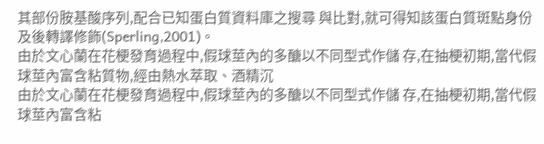其部份胺基酸序列,配合已知蛋白質資料庫之搜尋 與比對,就可得知該蛋白質斑點身份及後轉譯修飾(Sperling,2001)。
由於文心蘭在花梗發育過程中,假球莖內的多醣以不同型式作儲 存,在抽梗初期,當代假球莖內富含粘質物,經由熱水萃取、酒精沉
由於文心蘭在花梗發育過程中,假球莖內的多醣以不同型式作儲 存,在抽梗初期,當代假球莖內富含粘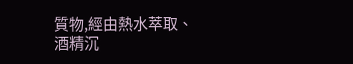質物,經由熱水萃取、酒精沉